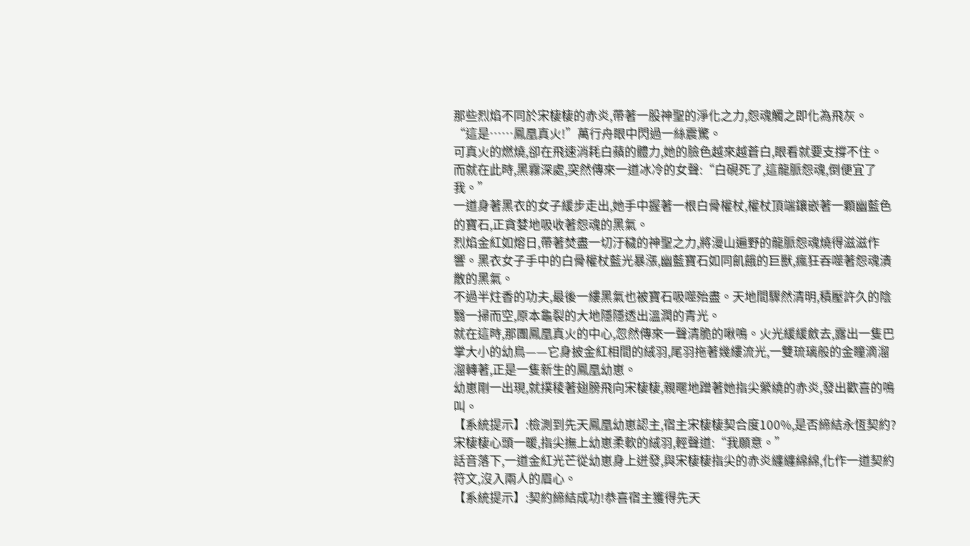那些烈焰不同於宋棲棲的赤炎,帶著一股神聖的淨化之力,怨魂觸之即化為飛灰。
“這是……鳳凰真火!”萬行舟眼中閃過一絲震驚。
可真火的燃燒,卻在飛速消耗白蘋的體力,她的臉色越來越蒼白,眼看就要支撐不住。
而就在此時,黑霧深處,突然傳來一道冰冷的女聲:“白硯死了,這龍脈怨魂,倒便宜了我。”
一道身著黑衣的女子緩步走出,她手中握著一根白骨權杖,權杖頂端鑲嵌著一顆幽藍色的寶石,正貪婪地吸收著怨魂的黑氣。
烈焰金紅如熔日,帶著焚盡一切汙穢的神聖之力,將漫山遍野的龍脈怨魂燒得滋滋作響。黑衣女子手中的白骨權杖藍光暴漲,幽藍寶石如同飢餓的巨獸,瘋狂吞噬著怨魂潰散的黑氣。
不過半炷香的功夫,最後一縷黑氣也被寶石吸噬殆盡。天地間驟然清明,積壓許久的陰翳一掃而空,原本龜裂的大地隱隱透出溫潤的青光。
就在這時,那團鳳凰真火的中心,忽然傳來一聲清脆的啾鳴。火光緩緩斂去,露出一隻巴掌大小的幼鳥——它身披金紅相間的絨羽,尾羽拖著幾縷流光,一雙琉璃般的金瞳滴溜溜轉著,正是一隻新生的鳳凰幼崽。
幼崽剛一出現,就撲稜著翅膀飛向宋棲棲,親暱地蹭著她指尖縈繞的赤炎,發出歡喜的鳴叫。
【系統提示】:檢測到先天鳳凰幼崽認主,宿主宋棲棲契合度100%,是否締結永恆契約?
宋棲棲心頭一暖,指尖撫上幼崽柔軟的絨羽,輕聲道:“我願意。”
話音落下,一道金紅光芒從幼崽身上迸發,與宋棲棲指尖的赤炎纏纏綿綿,化作一道契約符文,沒入兩人的眉心。
【系統提示】:契約締結成功!恭喜宿主獲得先天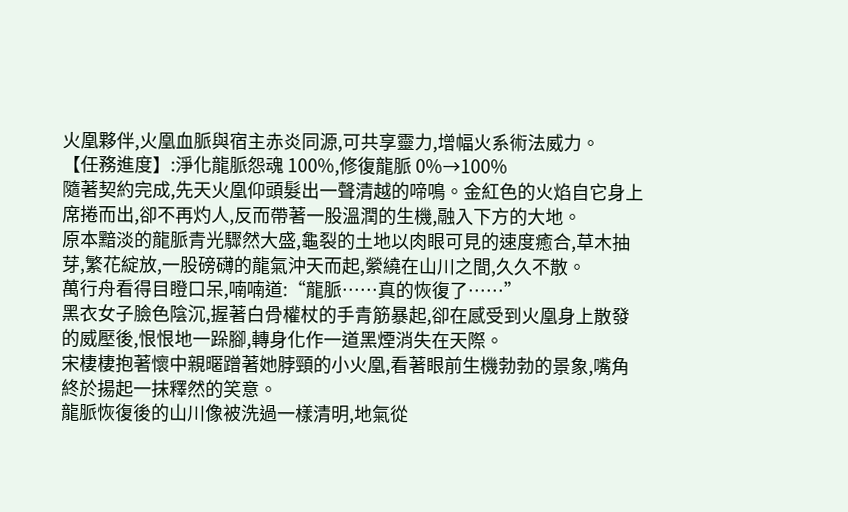火凰夥伴,火凰血脈與宿主赤炎同源,可共享靈力,增幅火系術法威力。
【任務進度】:淨化龍脈怨魂 100%,修復龍脈 0%→100%
隨著契約完成,先天火凰仰頭髮出一聲清越的啼鳴。金紅色的火焰自它身上席捲而出,卻不再灼人,反而帶著一股溫潤的生機,融入下方的大地。
原本黯淡的龍脈青光驟然大盛,龜裂的土地以肉眼可見的速度癒合,草木抽芽,繁花綻放,一股磅礴的龍氣沖天而起,縈繞在山川之間,久久不散。
萬行舟看得目瞪口呆,喃喃道:“龍脈……真的恢復了……”
黑衣女子臉色陰沉,握著白骨權杖的手青筋暴起,卻在感受到火凰身上散發的威壓後,恨恨地一跺腳,轉身化作一道黑煙消失在天際。
宋棲棲抱著懷中親暱蹭著她脖頸的小火凰,看著眼前生機勃勃的景象,嘴角終於揚起一抹釋然的笑意。
龍脈恢復後的山川像被洗過一樣清明,地氣從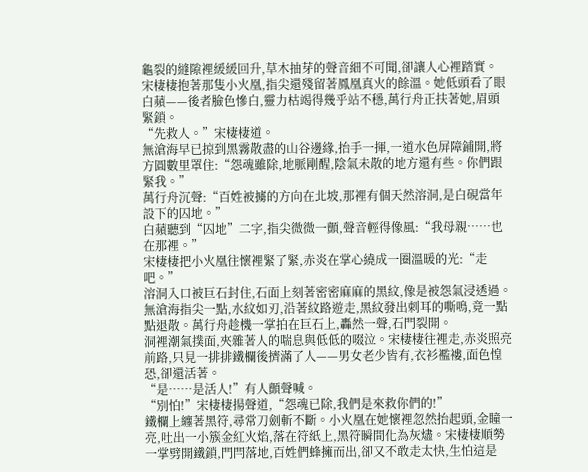龜裂的縫隙裡緩緩回升,草木抽芽的聲音細不可聞,卻讓人心裡踏實。
宋棲棲抱著那隻小火凰,指尖還殘留著鳳凰真火的餘溫。她低頭看了眼白蘋——後者臉色慘白,靈力枯竭得幾乎站不穩,萬行舟正扶著她,眉頭緊鎖。
“先救人。”宋棲棲道。
無滄海早已掠到黑霧散盡的山谷邊緣,抬手一揮,一道水色屏障鋪開,將方圓數里罩住:“怨魂雖除,地脈剛醒,陰氣未散的地方還有些。你們跟緊我。”
萬行舟沉聲:“百姓被擄的方向在北坡,那裡有個天然溶洞,是白硯當年設下的囚地。”
白蘋聽到“囚地”二字,指尖微微一顫,聲音輕得像風:“我母親……也在那裡。”
宋棲棲把小火凰往懷裡緊了緊,赤炎在掌心繞成一圈溫暖的光:“走吧。”
溶洞入口被巨石封住,石面上刻著密密麻麻的黑紋,像是被怨氣浸透過。無滄海指尖一點,水紋如刃,沿著紋路遊走,黑紋發出刺耳的嘶鳴,竟一點點退散。萬行舟趁機一掌拍在巨石上,轟然一聲,石門裂開。
洞裡潮氣撲面,夾雜著人的喘息與低低的啜泣。宋棲棲往裡走,赤炎照亮前路,只見一排排鐵欄後擠滿了人——男女老少皆有,衣衫襤褸,面色惶恐,卻還活著。
“是……是活人!”有人顫聲喊。
“別怕!”宋棲棲揚聲道,“怨魂已除,我們是來救你們的!”
鐵欄上纏著黑符,尋常刀劍斬不斷。小火凰在她懷裡忽然抬起頭,金瞳一亮,吐出一小簇金紅火焰,落在符紙上,黑符瞬間化為灰燼。宋棲棲順勢一掌劈開鐵鎖,門閂落地,百姓們蜂擁而出,卻又不敢走太快,生怕這是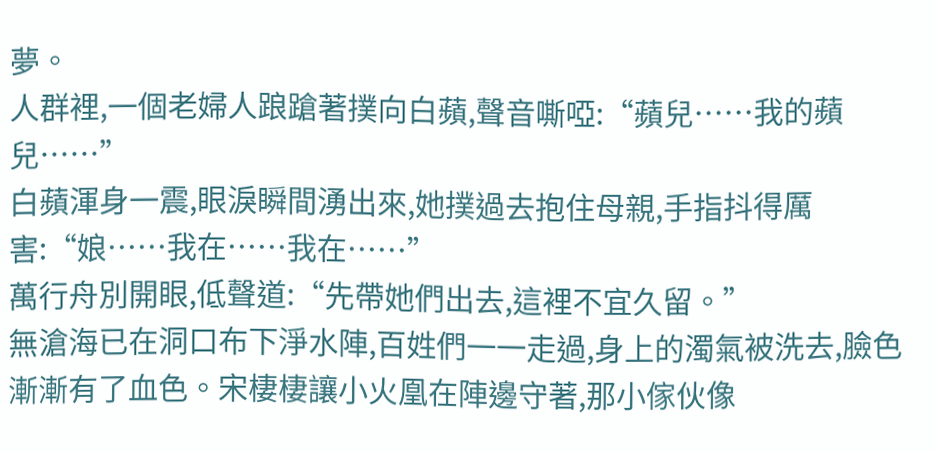夢。
人群裡,一個老婦人踉蹌著撲向白蘋,聲音嘶啞:“蘋兒……我的蘋兒……”
白蘋渾身一震,眼淚瞬間湧出來,她撲過去抱住母親,手指抖得厲害:“娘……我在……我在……”
萬行舟別開眼,低聲道:“先帶她們出去,這裡不宜久留。”
無滄海已在洞口布下淨水陣,百姓們一一走過,身上的濁氣被洗去,臉色漸漸有了血色。宋棲棲讓小火凰在陣邊守著,那小傢伙像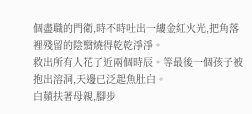個盡職的門衛,時不時吐出一縷金紅火光,把角落裡殘留的陰翳燒得乾乾淨淨。
救出所有人花了近兩個時辰。等最後一個孩子被抱出溶洞,天邊已泛起魚肚白。
白蘋扶著母親,腳步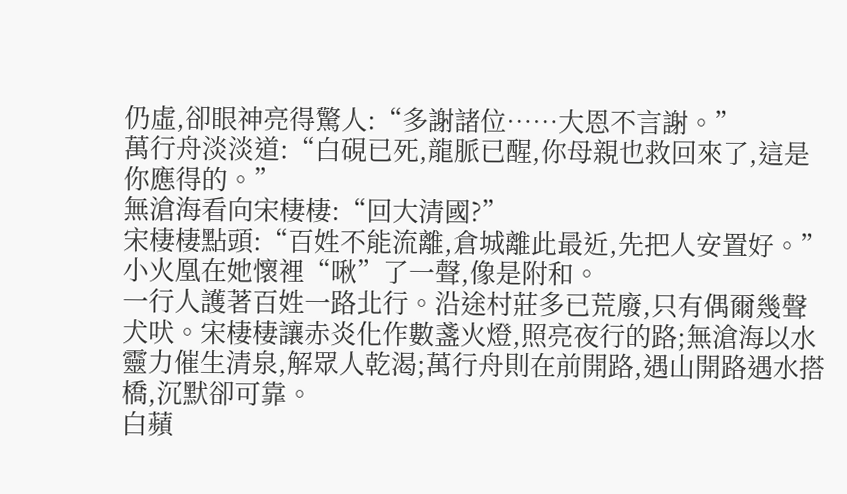仍虛,卻眼神亮得驚人:“多謝諸位……大恩不言謝。”
萬行舟淡淡道:“白硯已死,龍脈已醒,你母親也救回來了,這是你應得的。”
無滄海看向宋棲棲:“回大清國?”
宋棲棲點頭:“百姓不能流離,倉城離此最近,先把人安置好。”
小火凰在她懷裡“啾”了一聲,像是附和。
一行人護著百姓一路北行。沿途村莊多已荒廢,只有偶爾幾聲犬吠。宋棲棲讓赤炎化作數盞火燈,照亮夜行的路;無滄海以水靈力催生清泉,解眾人乾渴;萬行舟則在前開路,遇山開路遇水搭橋,沉默卻可靠。
白蘋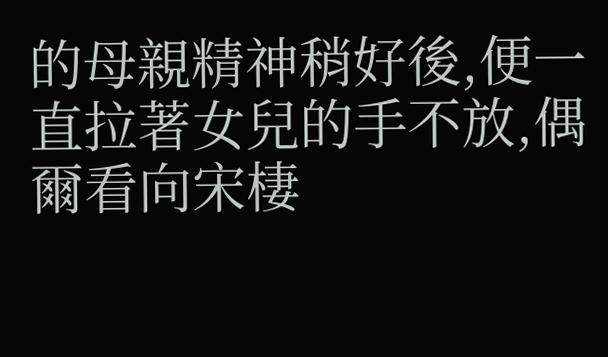的母親精神稍好後,便一直拉著女兒的手不放,偶爾看向宋棲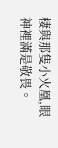棲與那隻小火凰,眼神裡滿是敬畏。